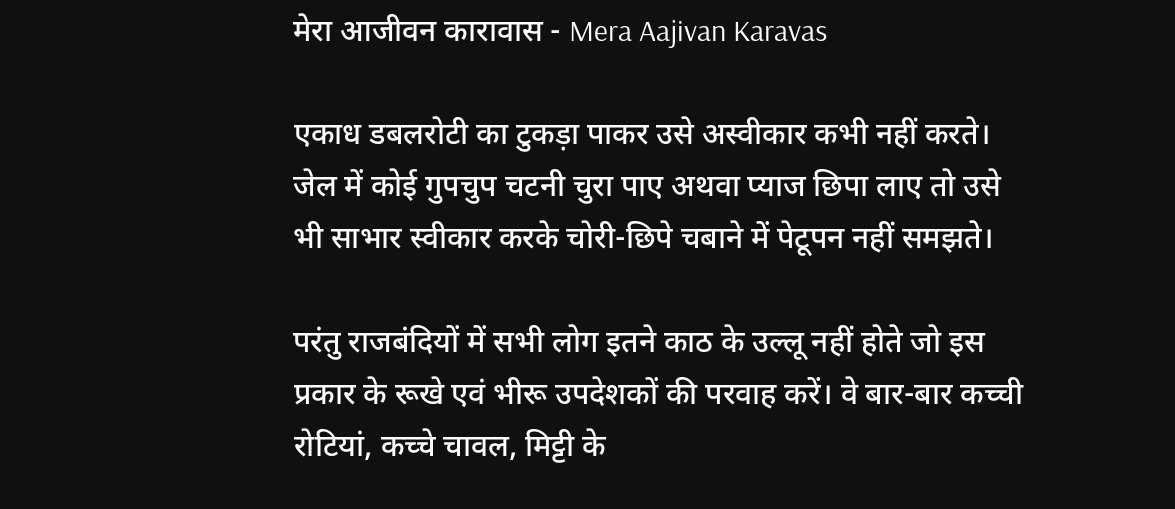मेरा आजीवन कारावास - Mera Aajivan Karavas

एकाध डबलरोटी का टुकड़ा पाकर उसे अस्वीकार कभी नहीं करते। जेल में कोई गुपचुप चटनी चुरा पाए अथवा प्याज छिपा लाए तो उसे भी साभार स्वीकार करके चोरी-छिपे चबाने में पेटूपन नहीं समझते।

परंतु राजबंदियों में सभी लोग इतने काठ के उल्लू नहीं होते जो इस प्रकार के रूखे एवं भीरू उपदेशकों की परवाह करें। वे बार-बार कच्ची रोटियां, कच्चे चावल, मिट्टी के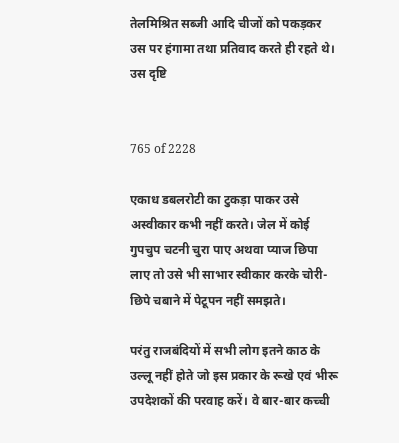तेलमिश्रित सब्जी आदि चीजों को पकड़कर उस पर हंगामा तथा प्रतिवाद करते ही रहते थे। उस दृष्टि


765 of 2228

एकाध डबलरोटी का टुकड़ा पाकर उसे अस्वीकार कभी नहीं करते। जेल में कोई गुपचुप चटनी चुरा पाए अथवा प्याज छिपा लाए तो उसे भी साभार स्वीकार करके चोरी-छिपे चबाने में पेटूपन नहीं समझते।

परंतु राजबंदियों में सभी लोग इतने काठ के उल्लू नहीं होते जो इस प्रकार के रूखे एवं भीरू उपदेशकों की परवाह करें। वे बार-बार कच्ची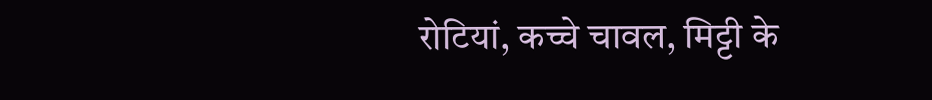रोटियां, कच्चे चावल, मिट्टी के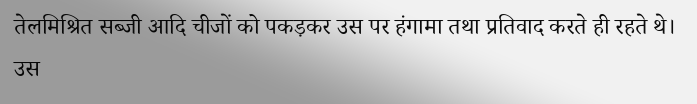तेलमिश्रित सब्जी आदि चीजों को पकड़कर उस पर हंगामा तथा प्रतिवाद करते ही रहते थे। उस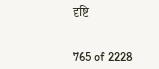दृष्टि


765 of 2228